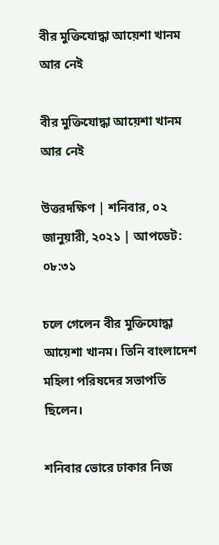বীর মুক্তিযোদ্ধা আয়েশা খানম আর নেই

বীর মুক্তিযোদ্ধা আয়েশা খানম আর নেই

উত্তরদক্ষিণ | শনিবার, ০২ জানুয়ারী, ২০২১ | আপডেট: ০৮:৩১

চলে গেলেন বীর মুক্তিযোদ্ধা আয়েশা খানম। তিনি বাংলাদেশ মহিলা পরিষদের সভাপতি ছিলেন।

শনিবার ভোরে ঢাকার নিজ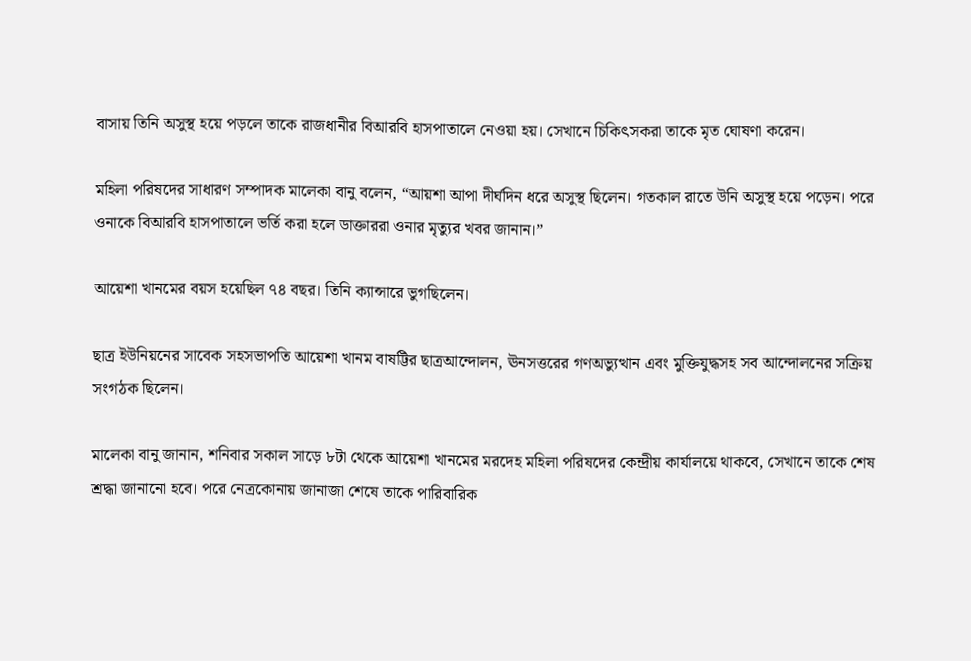বাসায় তিনি অসুস্থ হয়ে পড়লে তাকে রাজধানীর বিআরবি হাসপাতালে নেওয়া হয়। সেখানে চিকিৎসকরা তাকে মৃত ঘোষণা করেন।

মহিলা পরিষদের সাধারণ সম্পাদক মালেকা বানু বলেন, “আয়শা আপা দীর্ঘদিন ধরে অসুস্থ ছিলেন। গতকাল রাতে উনি অসুস্থ হয়ে পড়েন। পরে ওনাকে বিআরবি হাসপাতালে ভর্তি করা হলে ডাক্তাররা ওনার মৃত্যুর খবর জানান।”

আয়েশা খানমের বয়স হয়েছিল ৭৪ বছর। তিনি ক্যান্সারে ভুগছিলেন।

ছাত্র ইউনিয়নের সাবেক সহসভাপতি আয়েশা খানম বাষট্টির ছাত্রআন্দোলন, ঊনসত্তরের গণঅভ্যুত্থান এবং মুক্তিযুদ্ধসহ সব আন্দোলনের সক্রিয় সংগঠক ছিলেন।

মালেকা বানু জানান, শনিবার সকাল সাড়ে ৮টা থেকে আয়েশা খানমের মরদেহ মহিলা পরিষদের কেন্দ্রীয় কার্যালয়ে থাকবে, সেখানে তাকে শেষ শ্রদ্ধা জানানো হবে। পরে নেত্রকোনায় জানাজা শেষে তাকে পারিবারিক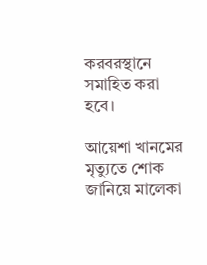করবরস্থানে সমাহিত করা হবে।

আয়েশা খানমের মৃত্যুতে শোক জানিয়ে মালেকা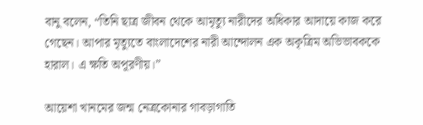বানু বলেন, “তিনি ছাত্র জীবন থেকে আমৃত্যু নারীদের অধিকার আদায়ে কাজ করে গেছেন। আপার মৃত্যুতে বাংলাদেশের নারী আন্দোলন এক অকৃত্রিম অভিভাবককে হারাল। এ ক্ষতি অপূরণীয়।”

আয়েশা খানমের জন্ম নেত্রকোনার গাবড়াগাতি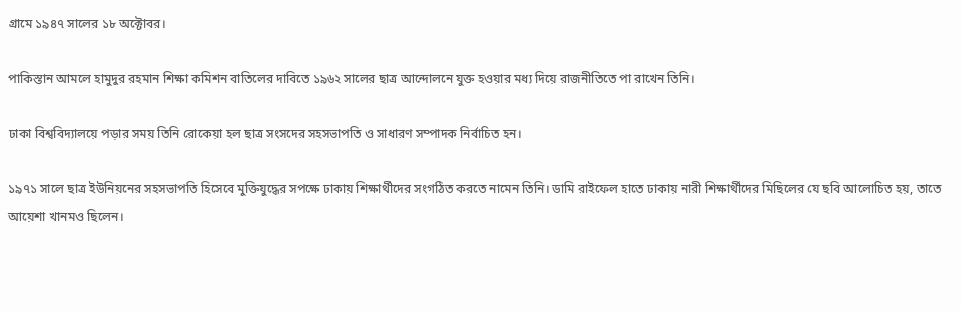গ্রামে ১৯৪৭ সালের ১৮ অক্টোবর।

পাকিস্তান আমলে হামুদুর রহমান শিক্ষা কমিশন বাতিলের দাবিতে ১৯৬২ সালের ছাত্র আন্দোলনে যুক্ত হওয়ার মধ্য দিয়ে রাজনীতিতে পা রাখেন তিনি।

ঢাকা বিশ্ববিদ্যালয়ে পড়ার সময় তিনি রোকেয়া হল ছাত্র সংসদের সহসভাপতি ও সাধারণ সম্পাদক নির্বাচিত হন।

১৯৭১ সালে ছাত্র ইউনিয়নের সহসভাপতি হিসেবে মুক্তিযুদ্ধের সপক্ষে ঢাকায় শিক্ষার্থীদের সংগঠিত করতে নামেন তিনি। ডামি রাইফেল হাতে ঢাকায় নারী শিক্ষার্থীদের মিছিলের যে ছবি আলোচিত হয়, তাতে আয়েশা খানমও ছিলেন।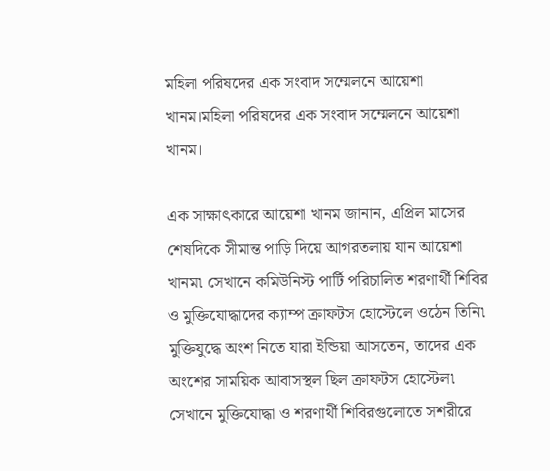মহিলা পরিষদের এক সংবাদ সম্মেলনে আয়েশা খানম।মহিলা পরিষদের এক সংবাদ সম্মেলনে আয়েশা খানম।

এক সাক্ষাৎকারে আয়েশা খানম জানান, এপ্রিল মাসের শেষদিকে সীমান্ত পাড়ি দিয়ে আগরতলায় যান আয়েশা খানম৷ সেখানে কমিউনিস্ট পার্টি পরিচালিত শরণার্থী শিবির ও মুক্তিযোদ্ধাদের ক্যাম্প ক্রাফটস হোস্টেলে ওঠেন তিনি৷ মুক্তিযুদ্ধে অংশ নিতে যারা ইন্ডিয়া আসতেন, তাদের এক অংশের সাময়িক আবাসস্থল ছিল ক্রাফটস হোস্টেল৷ সেখানে মুক্তিযোদ্ধা ও শরণার্থী শিবিরগুলোতে সশরীরে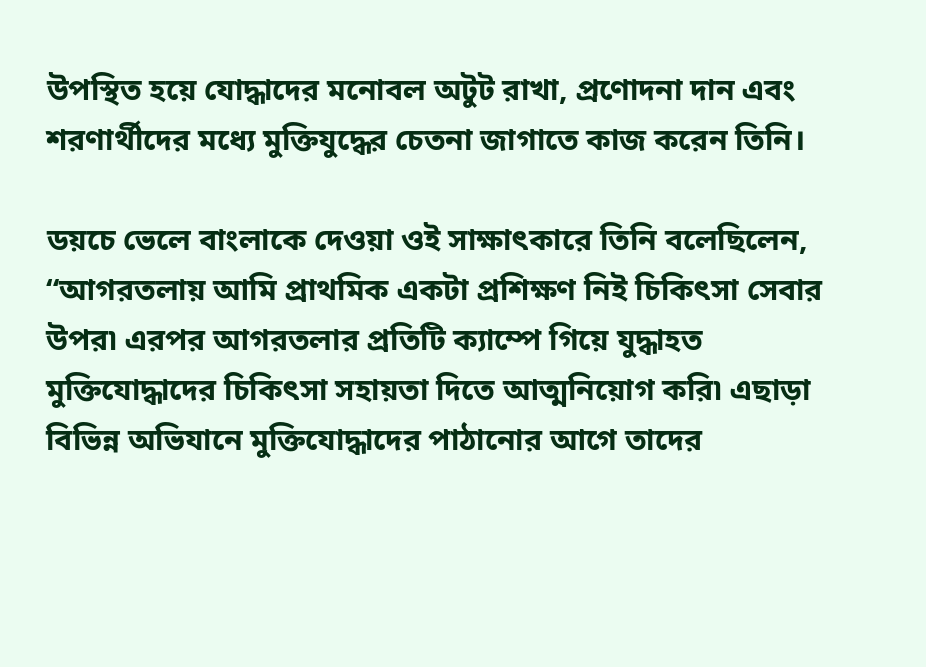উপস্থিত হয়ে যোদ্ধাদের মনোবল অটুট রাখা, প্রণোদনা দান এবং শরণার্থীদের মধ্যে মুক্তিযুদ্ধের চেতনা জাগাতে কাজ করেন তিনি।

ডয়চে ভেলে বাংলাকে দেওয়া ওই সাক্ষাৎকারে তিনি বলেছিলেন, “আগরতলায় আমি প্রাথমিক একটা প্রশিক্ষণ নিই চিকিৎসা সেবার উপর৷ এরপর আগরতলার প্রতিটি ক্যাম্পে গিয়ে যুদ্ধাহত মুক্তিযোদ্ধাদের চিকিৎসা সহায়তা দিতে আত্মনিয়োগ করি৷ এছাড়া বিভিন্ন অভিযানে মুক্তিযোদ্ধাদের পাঠানোর আগে তাদের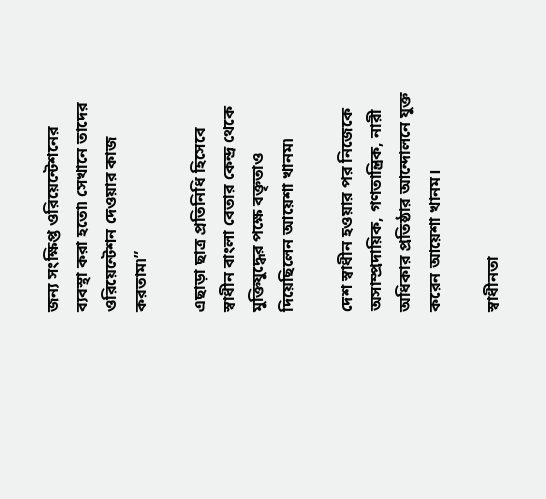জন্য সংক্ষিপ্ত ওরিয়েন্টেশনের ব্যবস্থা করা হতো৷ সেখানে তাদের ওরিয়েন্টেশন দেওয়ার কাজ করতাম৷”

এছাড়া ছাত্র প্রতিনিধি হিসেবে স্বাধীন বাংলা বেতার কেন্দ্র থেকে মুক্তিযুদ্ধের পক্ষে বক্তৃতাও দিয়েছিলেন আয়েশা খানম৷

দেশ স্বাধীন হওয়ার পর নিজেকে অসাম্প্রদায়িক, গণতান্ত্রিক, নারী অধিকার প্রতিষ্ঠার আন্দোলনে যুক্ত করেন আয়েশা খানম।

স্বাধীনতা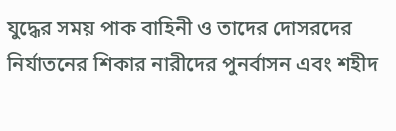যুদ্ধের সময় পাক বাহিনী ও তাদের দোসরদের নির্যাতনের শিকার নারীদের পুনর্বাসন এবং শহীদ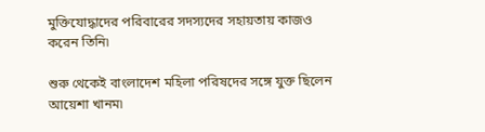মুক্তিযোদ্ধাদের পরিবারের সদস্যদের সহায়তায় কাজও করেন তিনি৷

শুরু থেকেই বাংলাদেশ মহিলা পরিষদের সঙ্গে যুক্ত ছিলেন আয়েশা খানম৷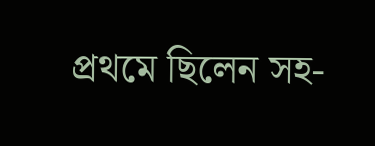প্রথমে ছিলেন সহ-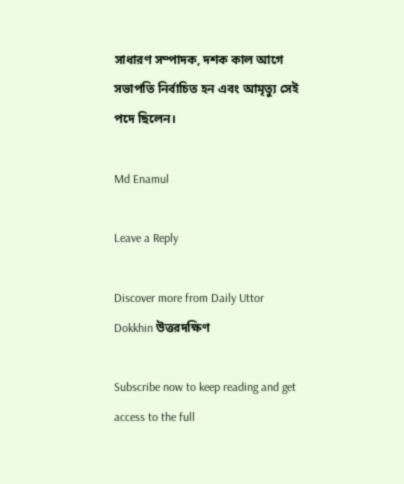সাধারণ সম্পাদক, দশক কাল আগে সভাপতি নির্বাচিত হন এবং আমৃত্যু সেই পদে ছিলেন।

Md Enamul

Leave a Reply

Discover more from Daily Uttor Dokkhin উত্তরদক্ষিণ

Subscribe now to keep reading and get access to the full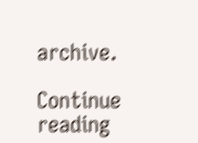archive.

Continue reading